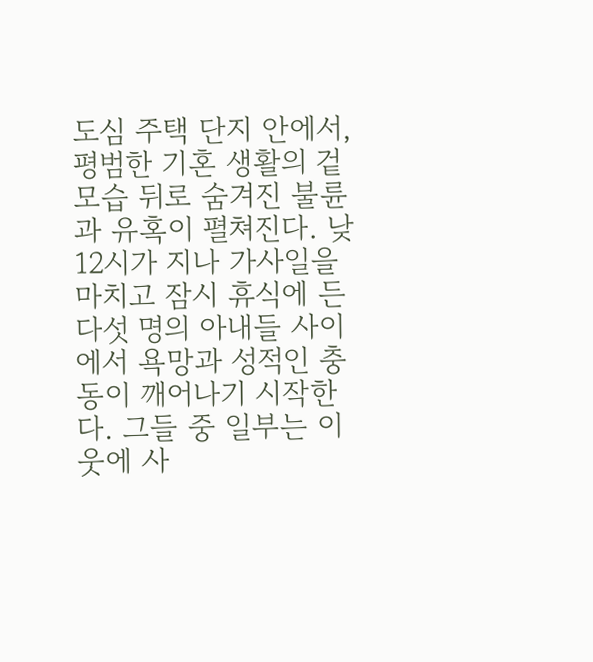도심 주택 단지 안에서, 평범한 기혼 생활의 겉모습 뒤로 숨겨진 불륜과 유혹이 펼쳐진다. 낮 12시가 지나 가사일을 마치고 잠시 휴식에 든 다섯 명의 아내들 사이에서 욕망과 성적인 충동이 깨어나기 시작한다. 그들 중 일부는 이웃에 사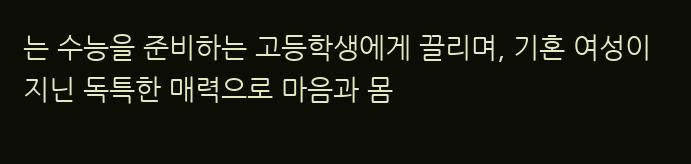는 수능을 준비하는 고등학생에게 끌리며, 기혼 여성이 지닌 독특한 매력으로 마음과 몸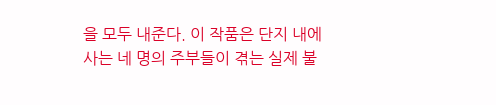을 모두 내준다. 이 작품은 단지 내에 사는 네 명의 주부들이 겪는 실제 불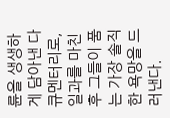륜을 생생하게 담아낸 다큐멘터리로, 일과를 마친 후 그들이 품는 가장 솔직한 욕망을 드러낸다.